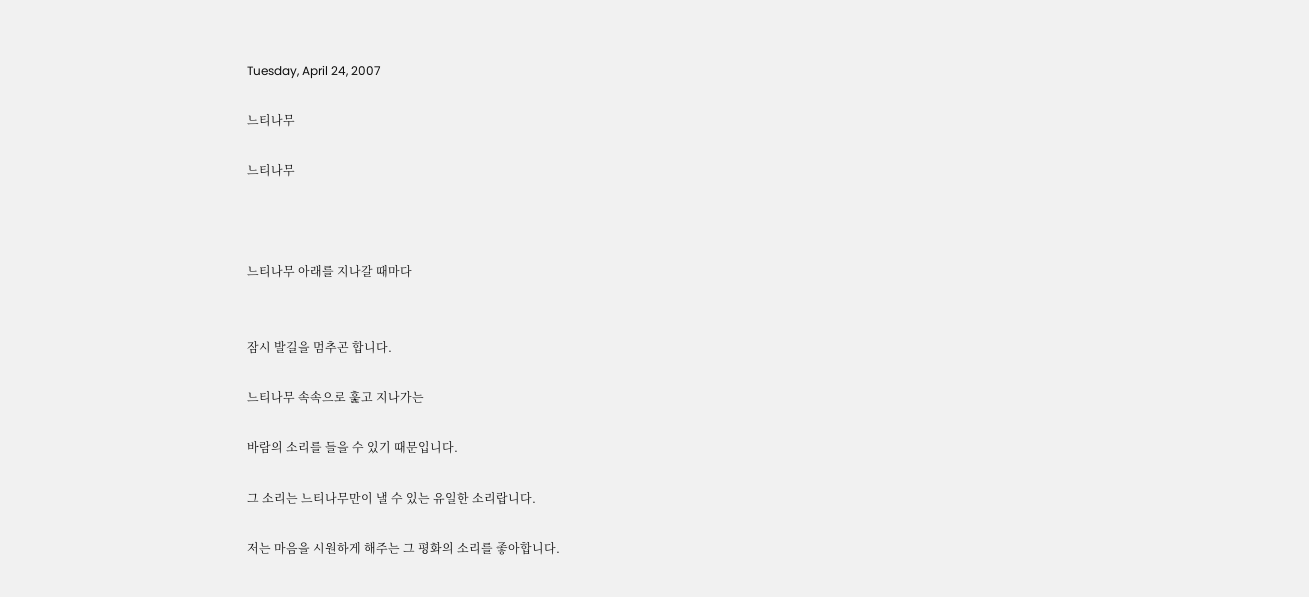Tuesday, April 24, 2007

느티나무

느티나무



느티나무 아래를 지나갈 때마다


잠시 발길을 멈추곤 합니다.

느티나무 속속으로 훑고 지나가는

바람의 소리를 들을 수 있기 때문입니다.

그 소리는 느티나무만이 낼 수 있는 유일한 소리랍니다.

저는 마음을 시원하게 해주는 그 평화의 소리를 좋아합니다.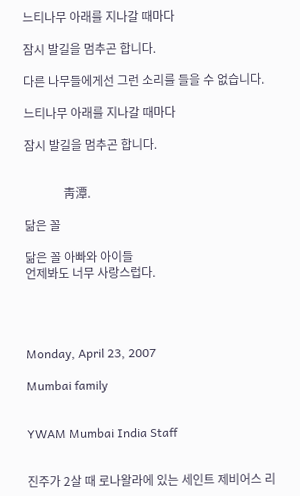느티나무 아래를 지나갈 때마다

잠시 발길을 멈추곤 합니다.

다른 나무들에게선 그런 소리를 들을 수 없습니다.

느티나무 아래를 지나갈 때마다

잠시 발길을 멈추곤 합니다.


             靑潭.

닮은 꼴

닮은 꼴 아빠와 아이들
언제봐도 너무 사랑스럽다.




Monday, April 23, 2007

Mumbai family


YWAM Mumbai India Staff


진주가 2살 때 로나왈라에 있는 세인트 제비어스 리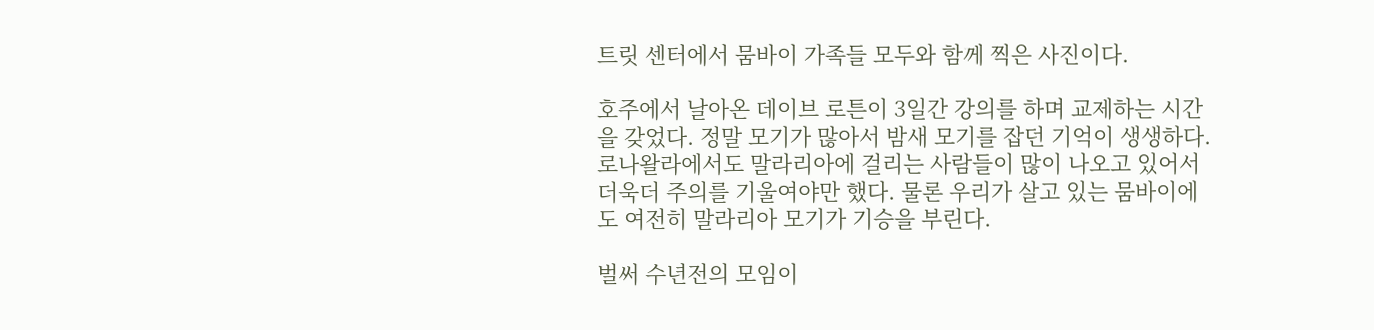트릿 센터에서 뭄바이 가족들 모두와 함께 찍은 사진이다.

호주에서 날아온 데이브 로튼이 3일간 강의를 하며 교제하는 시간을 갖었다. 정말 모기가 많아서 밤새 모기를 잡던 기억이 생생하다. 로나왈라에서도 말라리아에 걸리는 사람들이 많이 나오고 있어서 더욱더 주의를 기울여야만 했다. 물론 우리가 살고 있는 뭄바이에도 여전히 말라리아 모기가 기승을 부린다.

벌써 수년전의 모임이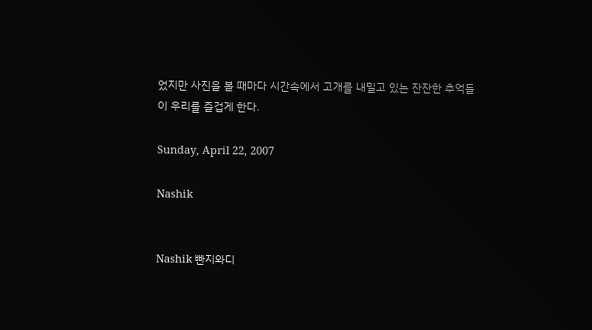었지만 사진을 볼 때마다 시간속에서 고개를 내밀고 있는 잔잔한 추억들이 우리를 즐겁게 한다.

Sunday, April 22, 2007

Nashik


Nashik 빤지와디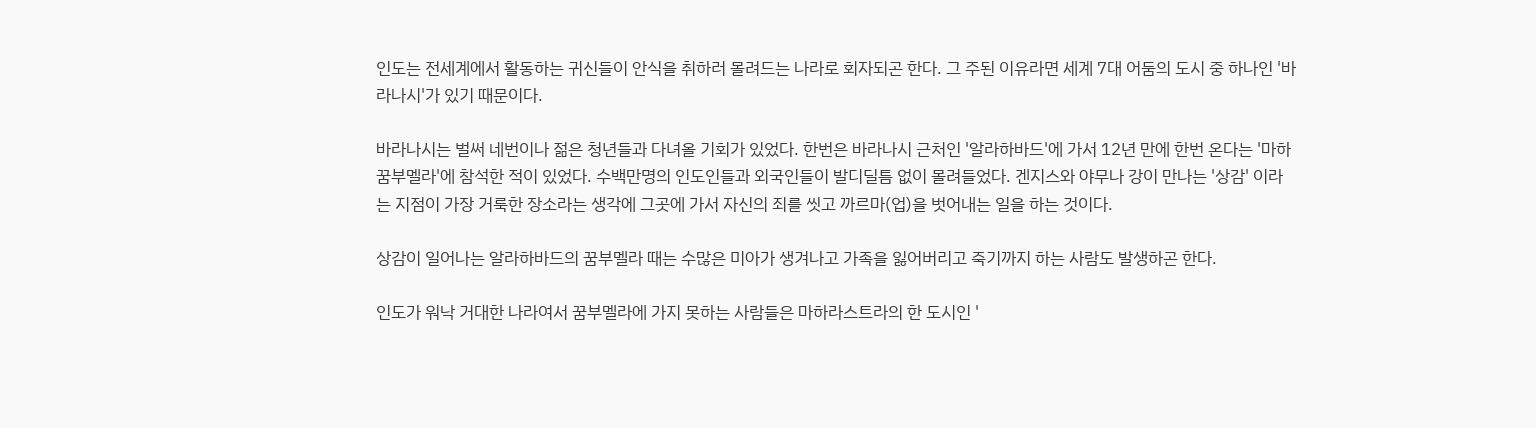인도는 전세계에서 활동하는 귀신들이 안식을 취하러 몰려드는 나라로 회자되곤 한다. 그 주된 이유라면 세계 7대 어둠의 도시 중 하나인 '바라나시'가 있기 때문이다.

바라나시는 벌써 네번이나 젊은 청년들과 다녀올 기회가 있었다. 한번은 바라나시 근처인 '알라하바드'에 가서 12년 만에 한번 온다는 '마하꿈부멜라'에 참석한 적이 있었다. 수백만명의 인도인들과 외국인들이 발디딜틈 없이 몰려들었다. 겐지스와 야무나 강이 만나는 '상감' 이라는 지점이 가장 거룩한 장소라는 생각에 그곳에 가서 자신의 죄를 씻고 까르마(업)을 벗어내는 일을 하는 것이다.

상감이 일어나는 알라하바드의 꿈부멜라 때는 수많은 미아가 생겨나고 가족을 잃어버리고 죽기까지 하는 사람도 발생하곤 한다.

인도가 워낙 거대한 나라여서 꿈부멜라에 가지 못하는 사람들은 마하라스트라의 한 도시인 '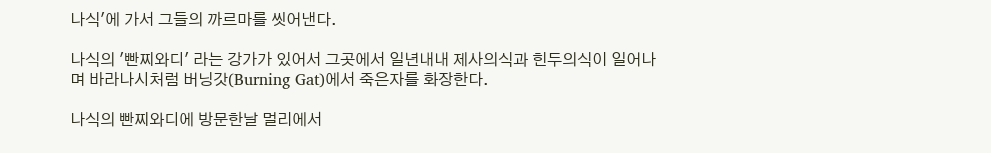나식'에 가서 그들의 까르마를 씻어낸다.

나식의 '빤찌와디' 라는 강가가 있어서 그곳에서 일년내내 제사의식과 힌두의식이 일어나며 바라나시처럼 버닝갓(Burning Gat)에서 죽은자를 화장한다.

나식의 빤찌와디에 방문한날 멀리에서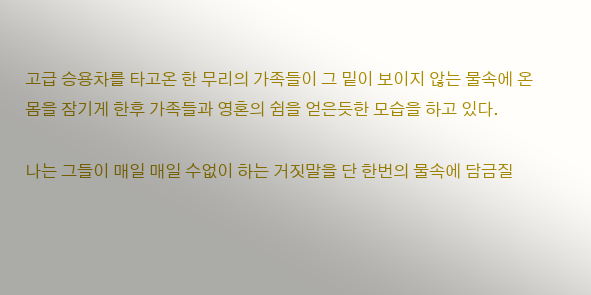고급 승용차를 타고온 한 무리의 가족들이 그 밑이 보이지 않는 물속에 온 몸을 잠기게 한후 가족들과 영혼의 쉼을 얻은듯한 모습을 하고 있다.

나는 그들이 매일 매일 수없이 하는 거짓말을 단 한번의 물속에 담금질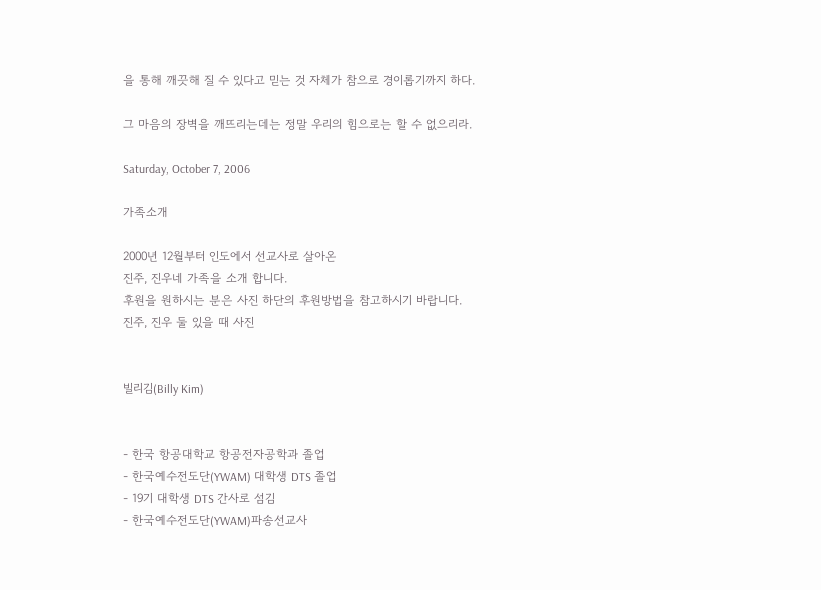을 통해 깨끗해 질 수 있다고 믿는 것 자체가 참으로 경이롭기까지 하다.

그 마음의 장벽을 깨뜨리는데는 정말 우리의 힘으로는 할 수 없으리라.

Saturday, October 7, 2006

가족소개

2000년 12월부터 인도에서 선교사로 살아온
진주, 진우네 가족을 소개 합니다.
후원을 원하시는 분은 사진 하단의 후원방법을 참고하시기 바랍니다.
진주, 진우 둘 있을 때 사진


빌리김(Billy Kim)


- 한국 항공대학교 항공전자공학과 졸업
- 한국예수전도단(YWAM) 대학생 DTS 졸업
- 19기 대학생 DTS 간사로 섬김
- 한국예수전도단(YWAM)파송선교사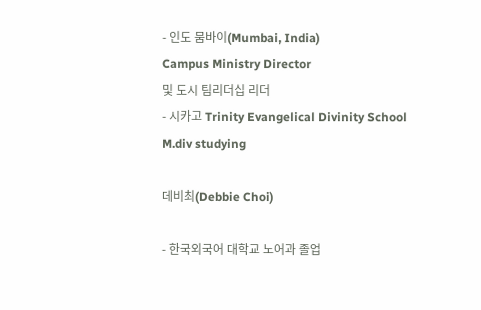- 인도 뭄바이(Mumbai, India)
Campus Ministry Director
및 도시 팀리더십 리더
- 시카고 Trinity Evangelical Divinity School  M.div studying

데비최(Debbie Choi)

- 한국외국어 대학교 노어과 졸업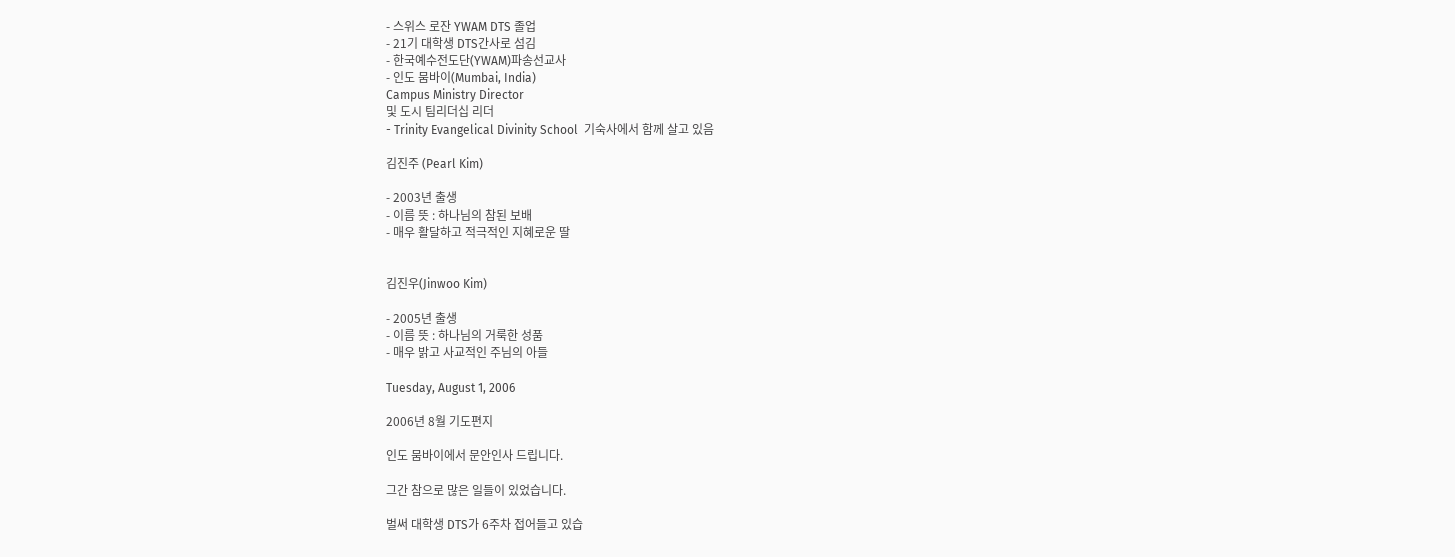- 스위스 로잔 YWAM DTS 졸업
- 21기 대학생 DTS간사로 섬김
- 한국예수전도단(YWAM)파송선교사
- 인도 뭄바이(Mumbai, India)
Campus Ministry Director
및 도시 팀리더십 리더
- Trinity Evangelical Divinity School  기숙사에서 함께 살고 있음

김진주 (Pearl Kim)

- 2003년 출생
- 이름 뜻 : 하나님의 참된 보배
- 매우 활달하고 적극적인 지혜로운 딸


김진우(Jinwoo Kim)

- 2005년 출생
- 이름 뜻 : 하나님의 거룩한 성품
- 매우 밝고 사교적인 주님의 아들

Tuesday, August 1, 2006

2006년 8월 기도편지

인도 뭄바이에서 문안인사 드립니다.

그간 참으로 많은 일들이 있었습니다.

벌써 대학생 DTS가 6주차 접어들고 있습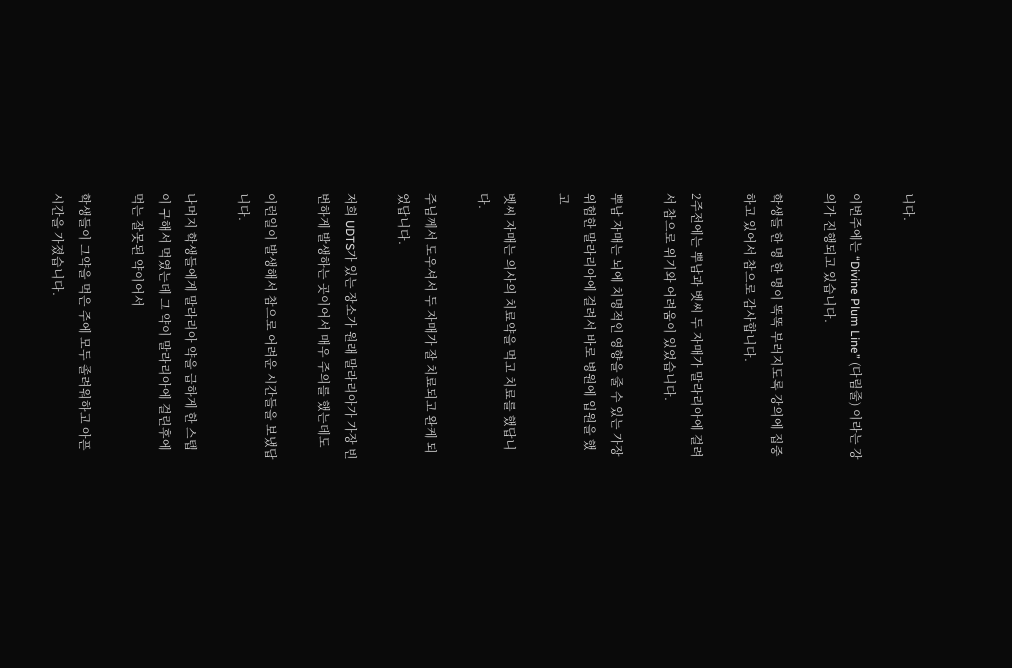니다.

이번주에는 “Divine Plum Line” (다림줄) 이라는 강의가 진행되고 있습니다.

학생들 한 명 한 명이 똑똑 부러지도록 강의에 집중하고 있어서 참으로 감사합니다.

2주전에는 뿌남과 벳씨 두 자매가 말라리아에 걸려서 참으로 위기와 어려움이 있었습니다.

뿌남 자매는 뇌에 치명적인 영향을 줄 수 있는 가장 위험한 말라리아에 걸려서 바로 병원에 입원을 했고

벳씨 자매는 의사의 치료약을 먹고 치료를 했답니다.

주님께서 도우셔서 두 자매가 잘 치료되고 완케 되었답니다.

저희 UDTS가 있는 장소가 원래 말라리아가 가장 빈번하게 발생하는 곳이어서 매우 주의를 했는데도

이런일이 발생해서 참으로 어려운 시간들을 보냈답니다.

나머지 학생들에게 말라리아 약을 급하게 한 스텝이 구해서 먹였는데 그 약이 말라리아에 걸린후에 먹는 잘못된 약이어서

학생들이 그약을 먹은 주에 모두 졸려워하고 아픈 시간을 가졌습니다.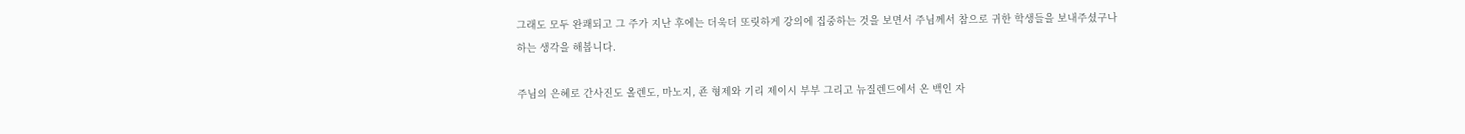그래도 모두 완쾌되고 그 주가 지난 후에는 더욱더 또릿하게 강의에 집중하는 것을 보면서 주님께서 참으로 귀한 학생들을 보내주셨구나
하는 생각을 해봅니다.

주님의 은혜로 간사진도 올렌도, 마노지, 죤 형제와 기리 제이시 부부 그리고 뉴질렌드에서 온 백인 자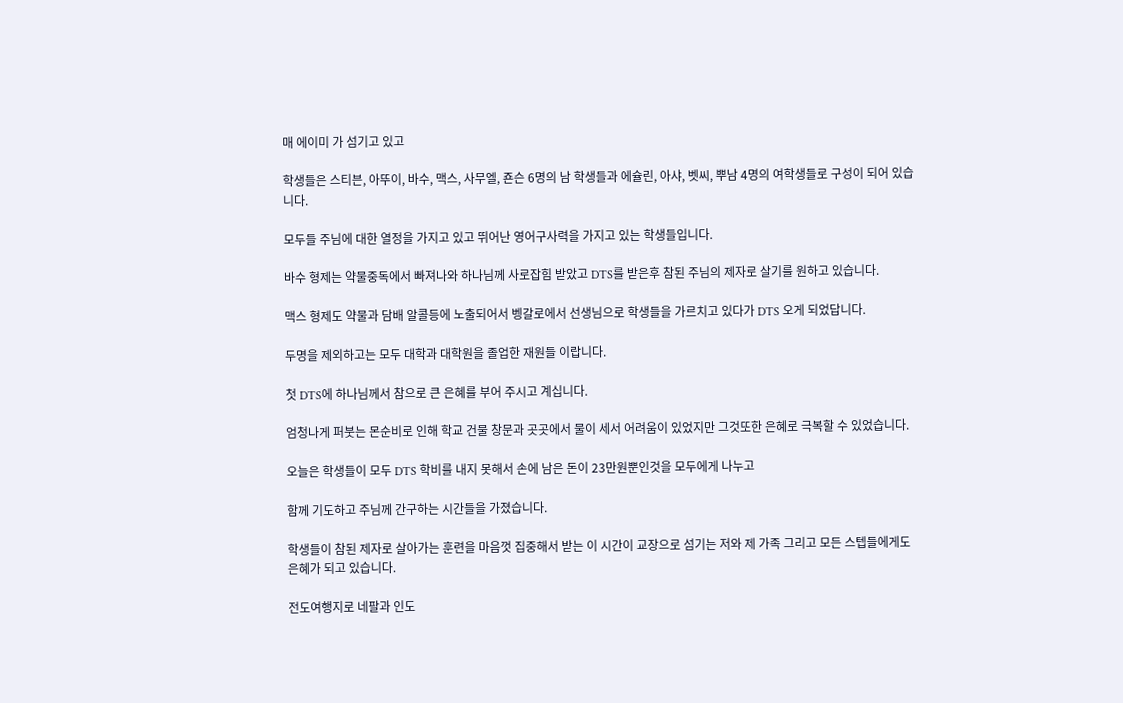매 에이미 가 섬기고 있고

학생들은 스티븐, 아뚜이, 바수, 맥스, 사무엘, 죤슨 6명의 남 학생들과 에슐린, 아샤, 벳씨, 뿌남 4명의 여학생들로 구성이 되어 있습니다.

모두들 주님에 대한 열정을 가지고 있고 뛰어난 영어구사력을 가지고 있는 학생들입니다.

바수 형제는 약물중독에서 빠져나와 하나님께 사로잡힘 받았고 DTS를 받은후 참된 주님의 제자로 살기를 원하고 있습니다.

맥스 형제도 약물과 담배 알콜등에 노출되어서 벵갈로에서 선생님으로 학생들을 가르치고 있다가 DTS 오게 되었답니다.

두명을 제외하고는 모두 대학과 대학원을 졸업한 재원들 이랍니다.

첫 DTS에 하나님께서 참으로 큰 은혜를 부어 주시고 계십니다.

엄청나게 퍼붓는 몬순비로 인해 학교 건물 창문과 곳곳에서 물이 세서 어려움이 있었지만 그것또한 은혜로 극복할 수 있었습니다.

오늘은 학생들이 모두 DTS 학비를 내지 못해서 손에 남은 돈이 23만원뿐인것을 모두에게 나누고

함께 기도하고 주님께 간구하는 시간들을 가졌습니다.

학생들이 참된 제자로 살아가는 훈련을 마음껏 집중해서 받는 이 시간이 교장으로 섬기는 저와 제 가족 그리고 모든 스텝들에게도
은혜가 되고 있습니다.

전도여행지로 네팔과 인도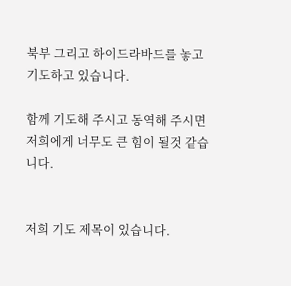북부 그리고 하이드라바드를 놓고 기도하고 있습니다.

함께 기도해 주시고 동역해 주시면 저희에게 너무도 큰 힘이 될것 같습니다.


저희 기도 제목이 있습니다.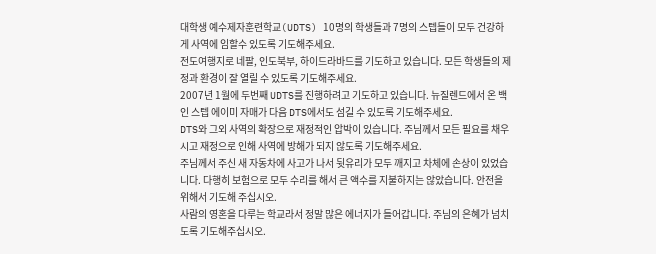대학생 예수제자훈련학교(UDTS) 10명의 학생들과 7명의 스텝들이 모두 건강하게 사역에 임할수 있도록 기도해주세요.
전도여행지로 네팔, 인도북부, 하이드라바드를 기도하고 있습니다. 모든 학생들의 제정과 환경이 잘 열릴 수 있도록 기도해주세요.
2007년 1월에 두번째 UDTS를 진행하려고 기도하고 있습니다. 뉴질렌드에서 온 백인 스텝 에이미 자매가 다음 DTS에서도 섬길 수 있도록 기도해주세요.
DTS와 그외 사역의 확장으로 재정적인 압박이 있습니다. 주님께서 모든 필요를 채우시고 재정으로 인해 사역에 방해가 되지 않도록 기도해주세요.
주님께서 주신 새 자동차에 사고가 나서 뒷유리가 모두 깨지고 차체에 손상이 있었습니다. 다행히 보험으로 모두 수리를 해서 큰 액수를 지불하지는 않았습니다. 안전을 위해서 기도해 주십시오.
사람의 영혼을 다루는 학교라서 정말 많은 에너지가 들어갑니다. 주님의 은혜가 넘치도록 기도해주십시오.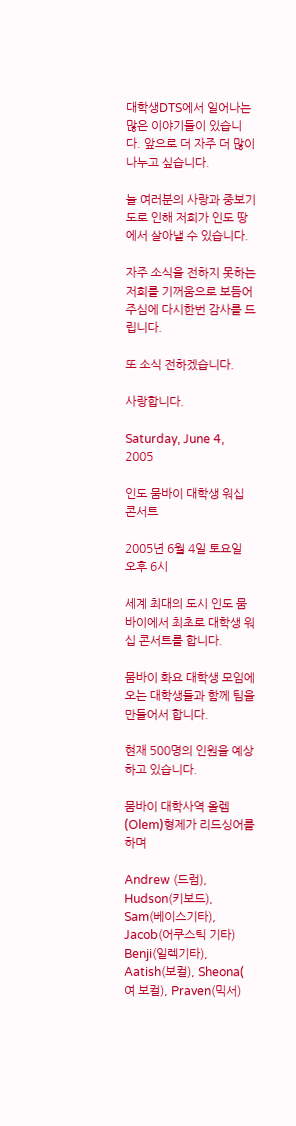대학생DTS에서 일어나는 많은 이야기들이 있습니다. 앞으로 더 자주 더 많이 나누고 싶습니다.

늘 여러분의 사랑과 중보기도로 인해 저희가 인도 땅에서 살아낼 수 있습니다.

자주 소식을 전하지 못하는 저희를 기꺼움으로 보듬어 주심에 다시한번 감사를 드립니다.

또 소식 전하겠습니다.

사랑합니다.

Saturday, June 4, 2005

인도 뭄바이 대학생 워십 콘서트

2005년 6월 4일 토요일 오후 6시

세계 최대의 도시 인도 뭄바이에서 최초로 대학생 워십 콘서트를 합니다.

뭄바이 화요 대학생 모임에 오는 대학생들과 함께 팀을 만들어서 합니다.

현재 500명의 인원을 예상하고 있습니다.

뭄바이 대학사역 올렘(Olem)형제가 리드싱어를 하며

Andrew (드럼), Hudson(키보드), Sam(베이스기타), Jacob(어쿠스틱 기타)
Benji(일렉기타), Aatish(보컬), Sheona( 여 보컬), Praven(믹서)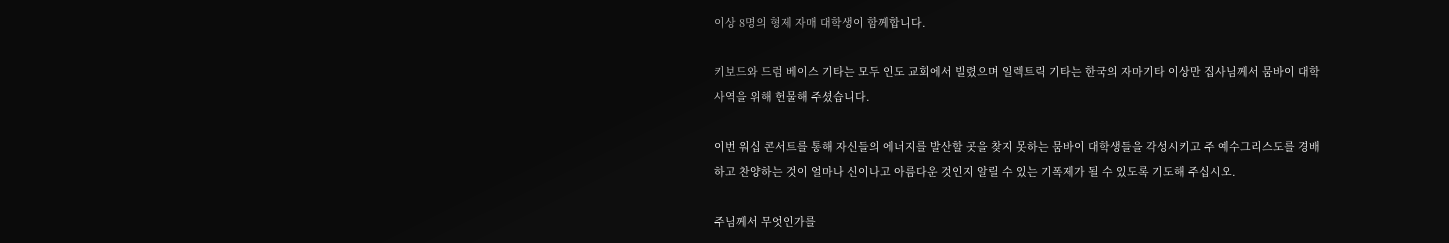이상 8명의 형제 자매 대학생이 함께합니다.

키보드와 드럼 베이스 기타는 모두 인도 교회에서 빌렸으며 일렉트릭 기타는 한국의 자마기타 이상만 집사님께서 뭄바이 대학사역을 위해 헌물해 주셨습니다.

이번 워십 콘서트를 통해 자신들의 에너지를 발산할 곳을 찾지 못하는 뭄바이 대학생들을 각성시키고 주 예수그리스도를 경배하고 찬양하는 것이 얼마나 신이나고 아름다운 것인지 알릴 수 있는 기폭제가 될 수 있도록 기도해 주십시오.

주님께서 무엇인가를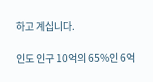하고 계십니다.

인도 인구 10억의 65%인 6억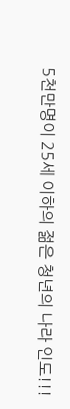5천만명이 25세 이하의 젊은 청년의 나라 인도!!!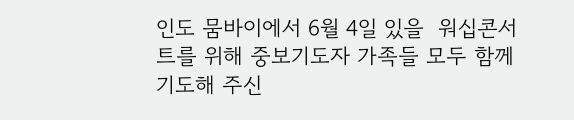인도 뭄바이에서 6월 4일 있을  워십콘서트를 위해 중보기도자 가족들 모두 함께 기도해 주신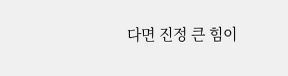다면 진정 큰 힘이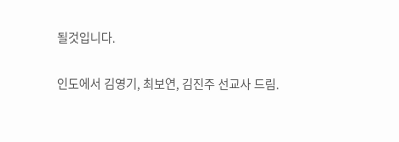될것입니다.

인도에서 김영기, 최보연, 김진주 선교사 드림.